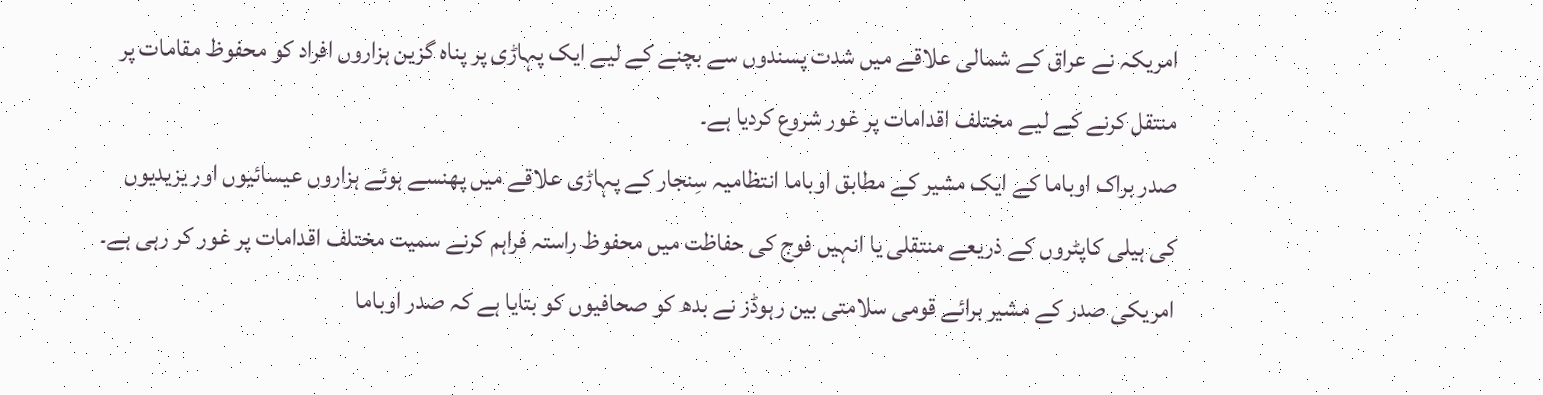امریکہ نے عراق کے شمالی علاقے میں شدت پسندوں سے بچنے کے لیے ایک پہاڑی پر پناہ گزین ہزاروں افراد کو محفوظ مقامات پر منتقل کرنے کے لیے مختلف اقدامات پر غور شروع کردیا ہے۔
صدر براک اوباما کے ایک مشیر کے مطابق اوباما انتظامیہ سِنجار کے پہاڑی علاقے میں پھنسے ہوئے ہزاروں عیسائیوں اور یزیدیوں کی ہیلی کاپٹروں کے ذریعے منتقلی یا انہیں فوج کی حفاظت میں محفوظ راستہ فراہم کرنے سمیت مختلف اقدامات پر غور کر رہی ہے۔
امریکی صدر کے مشیر برائے قومی سلامتی بین رہوڈز نے بدھ کو صحافیوں کو بتایا ہے کہ صدر اوباما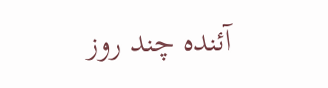آئندہ چند روز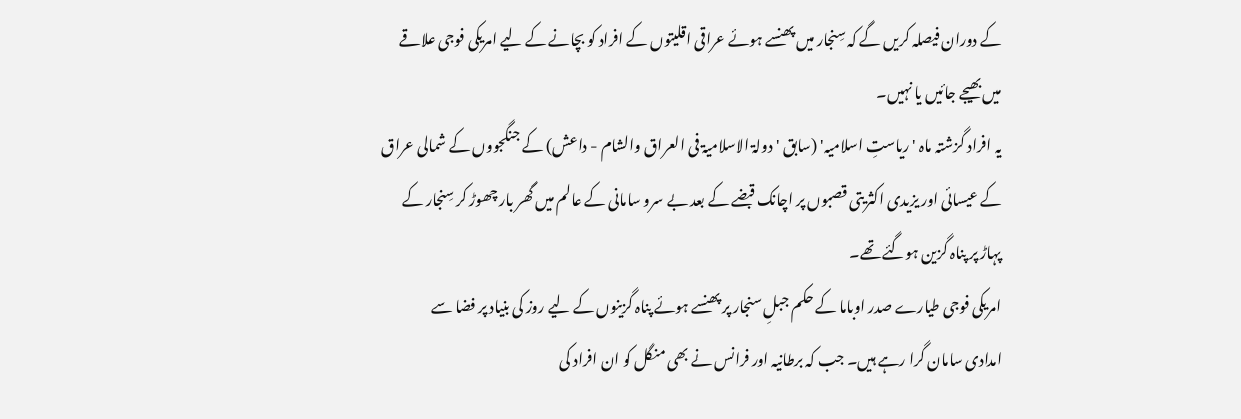کے دوران فیصلہ کریں گے کہ سِنجار میں پھنسے ہوئے عراقی اقلیتوں کے افراد کو بچانے کے لیے امریکی فوجی علاقے میں بھیجے جائیں یا نہیں۔
یہ افراد گزشتہ ماہ 'ریاستِ اسلامیہ' (سابق 'دولۃ الاسلامیۃ فی العراق والشام - داعش) کے جنگجووں کے شمالی عراق کے عیسائی اور یزیدی اکثریتی قصبوں پر اچانک قبضے کے بعد بے سرو سامانی کے عالم میں گھر بار چھوڑ کر سِنجار کے پہاڑ پر پناہ گزین ہوگئے تھے۔
امریکی فوجی طیارے صدر اوباما کے حکم جبلِ سنجار پر پھنسے ہوئے پناہ گزینوں کے لیے روز کی بنیاد پر فضا سے امدادی سامان گرا رہے ہیں۔ جب کہ برطانیہ اور فرانس نے بھی منگل کو ان افراد کی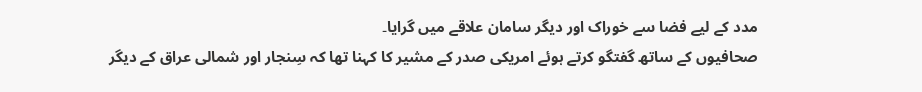مدد کے لیے فضا سے خوراک اور دیگر سامان علاقے میں گرایا۔
صحافیوں کے ساتھ گفتگو کرتے ہوئے امریکی صدر کے مشیر کا کہنا تھا کہ سِنجار اور شمالی عراق کے دیگر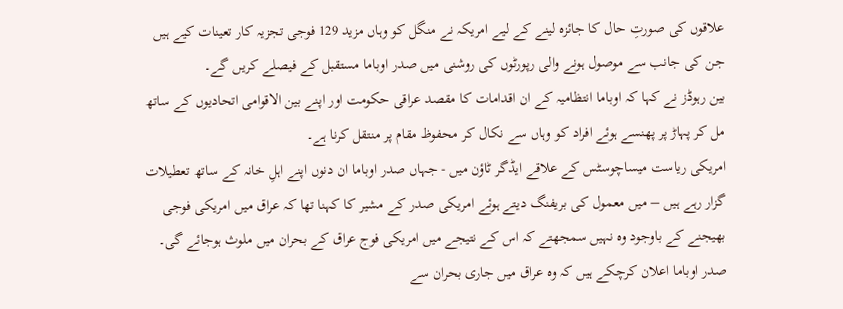علاقوں کی صورتِ حال کا جائزہ لینے کے لیے امریکہ نے منگل کو وہاں مزید 129 فوجی تجزیہ کار تعینات کیے ہیں جن کی جانب سے موصول ہونے والی رپورٹوں کی روشنی میں صدر اوباما مستقبل کے فیصلے کریں گے۔
بین رہوڈز نے کہا کہ اوباما انتظامیہ کے ان اقدامات کا مقصد عراقی حکومت اور اپنے بین الاقوامی اتحادیوں کے ساتھ مل کر پہاڑ پر پھنسے ہوئے افراد کو وہاں سے نکال کر محفوظ مقام پر منتقل کرنا ہے۔
امریکی ریاست میساچوسٹس کے علاقے ایڈگر ٹاؤن میں - جہاں صدر اوباما ان دنوں اپنے اہلِ خانہ کے ساتھ تعطیلات گزار رہے ہیں – میں معمول کی بریفنگ دیتے ہوئے امریکی صدر کے مشیر کا کہنا تھا کہ عراق میں امریکی فوجی بھیجنے کے باوجود وہ نہیں سمجھتے کہ اس کے نتیجے میں امریکی فوج عراق کے بحران میں ملوث ہوجائے گی۔
صدر اوباما اعلان کرچکے ہیں کہ وہ عراق میں جاری بحران سے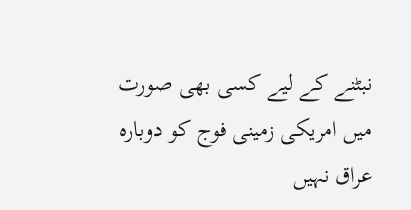نبٹنے کے لیے کسی بھی صورت میں امریکی زمینی فوج کو دوبارہ عراق نہیں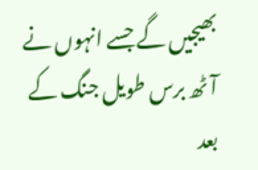بھیجیں گے جسے انہوں نے آٹھ برس طویل جنگ کے بعد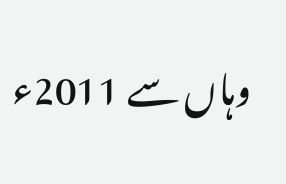وہاں سے 2011ء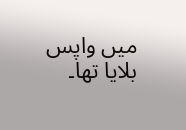میں واپس بلایا تھا۔